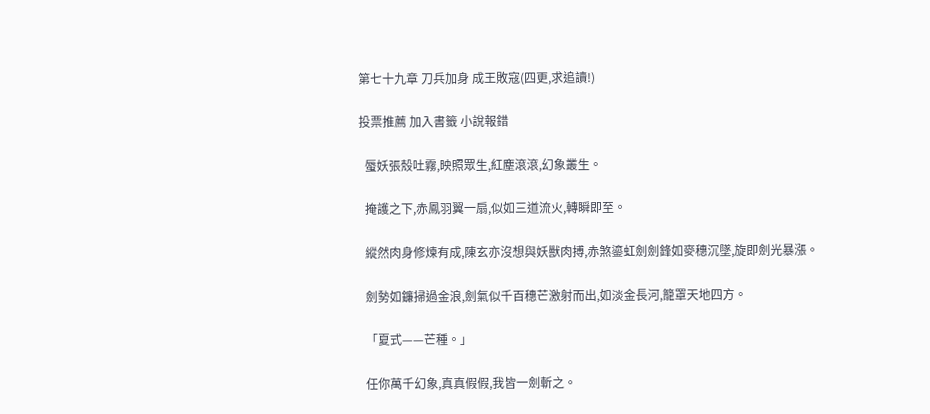第七十九章 刀兵加身 成王敗寇(四更,求追讀!)

投票推薦 加入書籤 小說報錯

  蜃妖張殼吐霧,映照眾生,紅塵滾滾,幻象叢生。

  掩護之下,赤鳳羽翼一扇,似如三道流火,轉瞬即至。

  縱然肉身修煉有成,陳玄亦沒想與妖獸肉搏,赤煞鎏虹劍劍鋒如麥穗沉墜,旋即劍光暴漲。

  劍勢如鐮掃過金浪,劍氣似千百穗芒激射而出,如淡金長河,籠罩天地四方。

  「夏式——芒種。」

  任你萬千幻象,真真假假,我皆一劍斬之。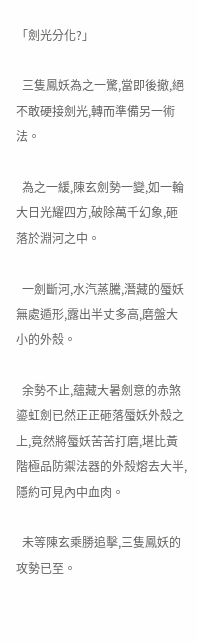「劍光分化?」

  三隻鳳妖為之一驚,當即後撤,絕不敢硬接劍光,轉而準備另一術法。

  為之一緩,陳玄劍勢一變,如一輪大日光耀四方,破除萬千幻象,砸落於淵河之中。

  一劍斷河,水汽蒸騰,潛藏的蜃妖無處遁形,露出半丈多高,磨盤大小的外殼。

  余勢不止,蘊藏大暑劍意的赤煞鎏虹劍已然正正砸落蜃妖外殼之上,竟然將蜃妖苦苦打磨,堪比黃階極品防禦法器的外殼熔去大半,隱約可見內中血肉。

  未等陳玄乘勝追擊,三隻鳳妖的攻勢已至。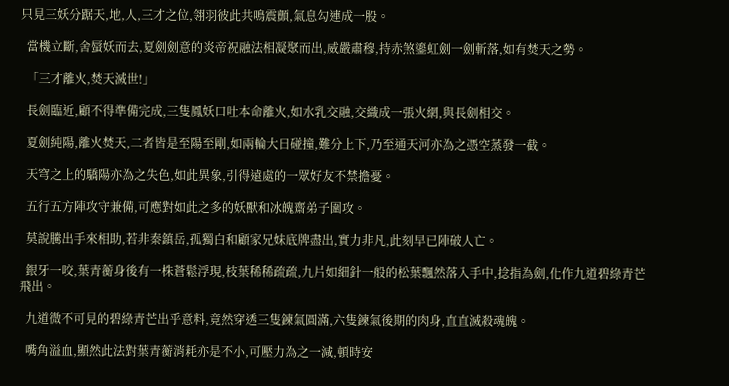只見三妖分踞天,地,人,三才之位,翎羽彼此共鳴震顫,氣息勾連成一股。

  當機立斷,舍蜃妖而去,夏劍劍意的炎帝祝融法相凝聚而出,威嚴肅穆,持赤煞鎏虹劍一劍斬落,如有焚天之勢。

  「三才離火,焚天滅世!」

  長劍臨近,顧不得準備完成,三隻鳳妖口吐本命離火,如水乳交融,交織成一張火網,與長劍相交。

  夏劍純陽,離火焚天,二者皆是至陽至剛,如兩輪大日碰撞,難分上下,乃至通天河亦為之憑空蒸發一截。

  天穹之上的驕陽亦為之失色,如此異象,引得遠處的一眾好友不禁擔憂。

  五行五方陣攻守兼備,可應對如此之多的妖獸和冰魄齋弟子圍攻。

  莫說騰出手來相助,若非秦鎮岳,孤獨白和顧家兄妹底牌盡出,實力非凡,此刻早已陣破人亡。

  銀牙一咬,葉青蘅身後有一株蒼鬆浮現,枝葉稀稀疏疏,九片如細針一般的松葉飄然落入手中,捻指為劍,化作九道碧綠青芒飛出。

  九道微不可見的碧綠青芒出乎意料,竟然穿透三隻鍊氣圓滿,六隻鍊氣後期的肉身,直直滅殺魂魄。

  嘴角溢血,顯然此法對葉青蘅消耗亦是不小,可壓力為之一減,頓時安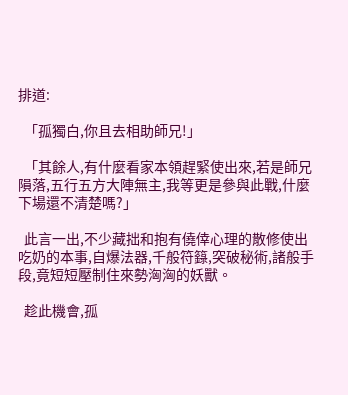排道:

  「孤獨白,你且去相助師兄!」

  「其餘人,有什麼看家本領趕緊使出來,若是師兄隕落,五行五方大陣無主,我等更是參與此戰,什麼下場還不清楚嗎?」

  此言一出,不少藏拙和抱有僥倖心理的散修使出吃奶的本事,自爆法器,千般符籙,突破秘術,諸般手段,竟短短壓制住來勢洶洶的妖獸。

  趁此機會,孤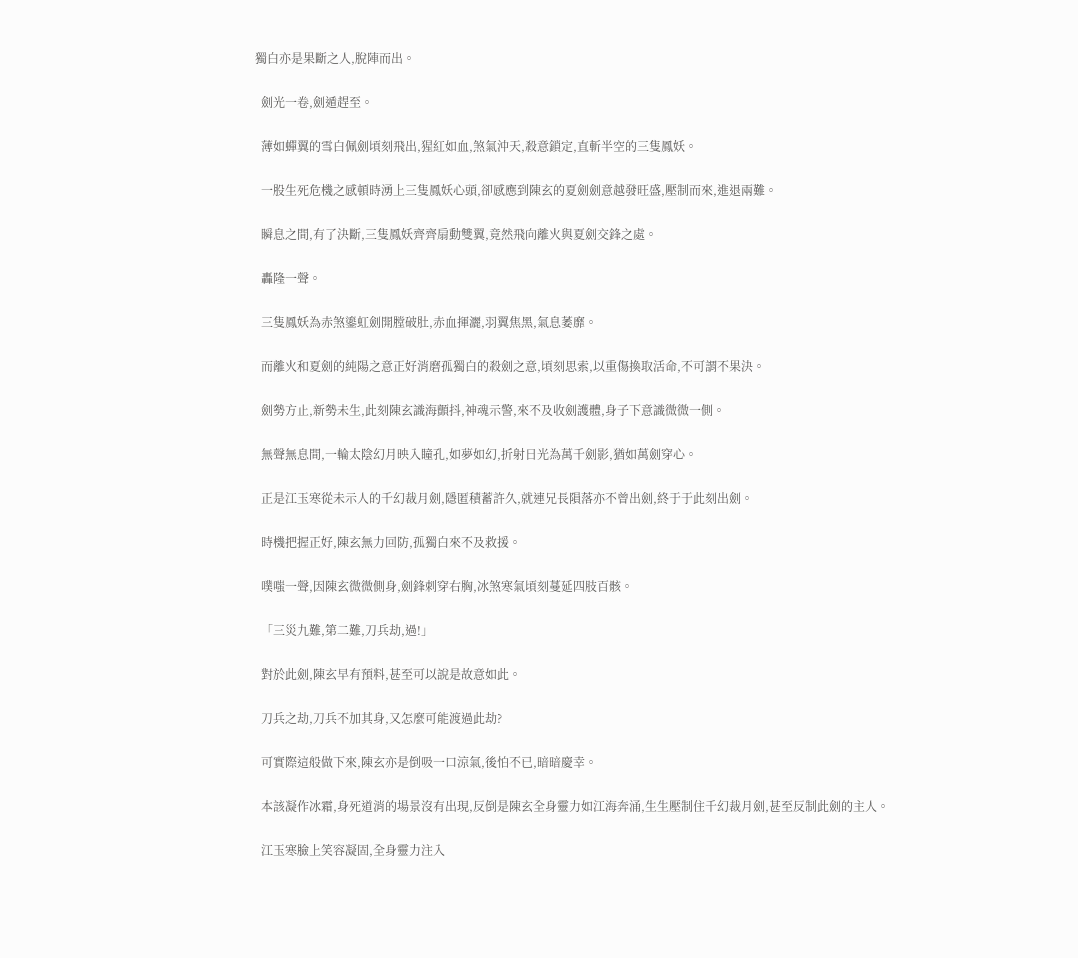獨白亦是果斷之人,脫陣而出。

  劍光一卷,劍遁趕至。

  薄如蟬翼的雪白佩劍頃刻飛出,猩紅如血,煞氣沖天,殺意鎖定,直斬半空的三隻鳳妖。

  一股生死危機之感頓時湧上三隻鳳妖心頭,卻感應到陳玄的夏劍劍意越發旺盛,壓制而來,進退兩難。

  瞬息之間,有了決斷,三隻鳳妖齊齊扇動雙翼,竟然飛向離火與夏劍交鋒之處。

  轟隆一聲。

  三隻鳳妖為赤煞鎏虹劍開膛破肚,赤血揮灑,羽翼焦黑,氣息萎靡。

  而離火和夏劍的純陽之意正好消磨孤獨白的殺劍之意,頃刻思索,以重傷換取活命,不可謂不果決。

  劍勢方止,新勢未生,此刻陳玄識海顫抖,神魂示警,來不及收劍護體,身子下意識微微一側。

  無聲無息間,一輪太陰幻月映入瞳孔,如夢如幻,折射日光為萬千劍影,猶如萬劍穿心。

  正是江玉寒從未示人的千幻裁月劍,隱匿積蓄許久,就連兄長隕落亦不曾出劍,終于于此刻出劍。

  時機把握正好,陳玄無力回防,孤獨白來不及救援。

  噗嗤一聲,因陳玄微微側身,劍鋒刺穿右胸,冰煞寒氣頃刻蔓延四肢百骸。

  「三災九難,第二難,刀兵劫,過!」

  對於此劍,陳玄早有預料,甚至可以說是故意如此。

  刀兵之劫,刀兵不加其身,又怎麼可能渡過此劫?

  可實際這般做下來,陳玄亦是倒吸一口涼氣,後怕不已,暗暗慶幸。

  本該凝作冰霜,身死道消的場景沒有出現,反倒是陳玄全身靈力如江海奔涌,生生壓制住千幻裁月劍,甚至反制此劍的主人。

  江玉寒臉上笑容凝固,全身靈力注入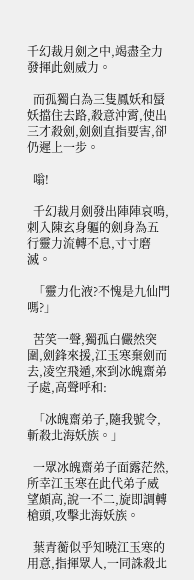千幻裁月劍之中,竭盡全力發揮此劍威力。

  而孤獨白為三隻鳳妖和蜃妖擋住去路,殺意沖霄,使出三才殺劍,劍劍直指要害,卻仍遲上一步。

  嗡!

  千幻裁月劍發出陣陣哀鳴,刺入陳玄身軀的劍身為五行靈力流轉不息,寸寸磨滅。

  「靈力化液?不愧是九仙門嗎?」

  苦笑一聲,獨孤白儼然突圍,劍鋒來援,江玉寒棄劍而去,凌空飛遁,來到冰魄齋弟子處,高聲呼和:

  「冰魄齋弟子,隨我號令,斬殺北海妖族。」

  一眾冰魄齋弟子面露茫然,所幸江玉寒在此代弟子威望頗高,說一不二,旋即調轉槍頭,攻擊北海妖族。

  葉青蘅似乎知曉江玉寒的用意,指揮眾人,一同誅殺北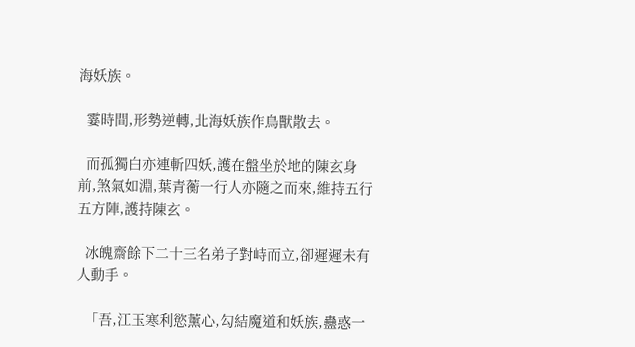海妖族。

  霎時間,形勢逆轉,北海妖族作鳥獸散去。

  而孤獨白亦連斬四妖,護在盤坐於地的陳玄身前,煞氣如淵,葉青蘅一行人亦隨之而來,維持五行五方陣,護持陳玄。

  冰魄齋餘下二十三名弟子對峙而立,卻遲遲未有人動手。

  「吾,江玉寒利慾薰心,勾結魔道和妖族,蠱惑一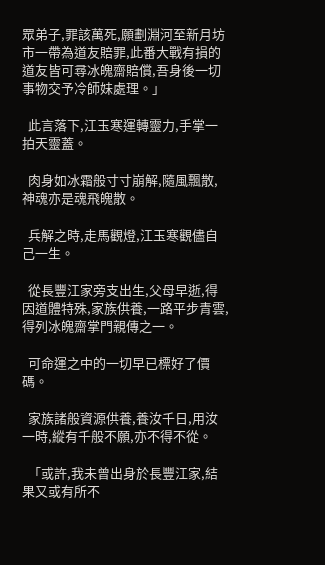眾弟子,罪該萬死,願劃淵河至新月坊市一帶為道友賠罪,此番大戰有損的道友皆可尋冰魄齋賠償,吾身後一切事物交予冷師妹處理。」

  此言落下,江玉寒運轉靈力,手掌一拍天靈蓋。

  肉身如冰霜般寸寸崩解,隨風飄散,神魂亦是魂飛魄散。

  兵解之時,走馬觀燈,江玉寒觀儘自己一生。

  從長豐江家旁支出生,父母早逝,得因道體特殊,家族供養,一路平步青雲,得列冰魄齋掌門親傳之一。

  可命運之中的一切早已標好了價碼。

  家族諸般資源供養,養汝千日,用汝一時,縱有千般不願,亦不得不從。

  「或許,我未曾出身於長豐江家,結果又或有所不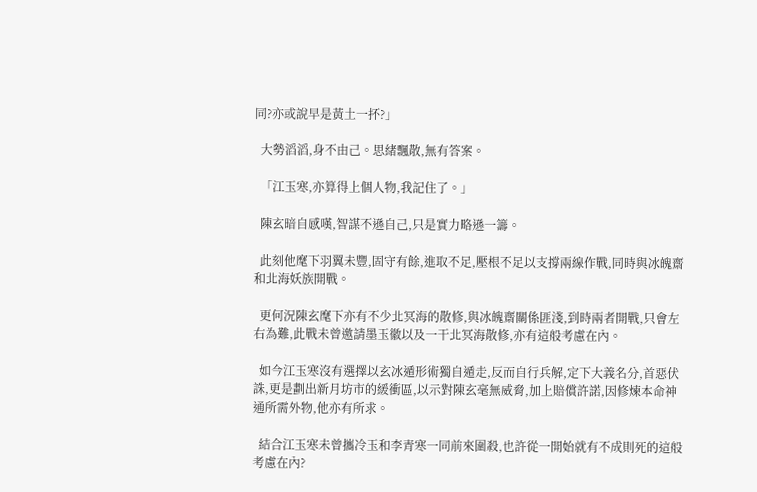同?亦或說早是黃土一抔?」

  大勢滔滔,身不由己。思緒飄散,無有答案。

  「江玉寒,亦算得上個人物,我記住了。」

  陳玄暗自感嘆,智謀不遜自己,只是實力略遜一籌。

  此刻他麾下羽翼未豐,固守有餘,進取不足,壓根不足以支撐兩線作戰,同時與冰魄齋和北海妖族開戰。

  更何況陳玄麾下亦有不少北冥海的散修,與冰魄齋關係匪淺,到時兩者開戰,只會左右為難,此戰未曾邀請墨玉徽以及一干北冥海散修,亦有這般考慮在內。

  如今江玉寒沒有選擇以玄冰遁形術獨自遁走,反而自行兵解,定下大義名分,首惡伏誅,更是劃出新月坊市的緩衝區,以示對陳玄毫無威脅,加上賠償許諾,因修煉本命神通所需外物,他亦有所求。

  結合江玉寒未曾攜冷玉和李青寒一同前來圍殺,也許從一開始就有不成則死的這般考慮在內?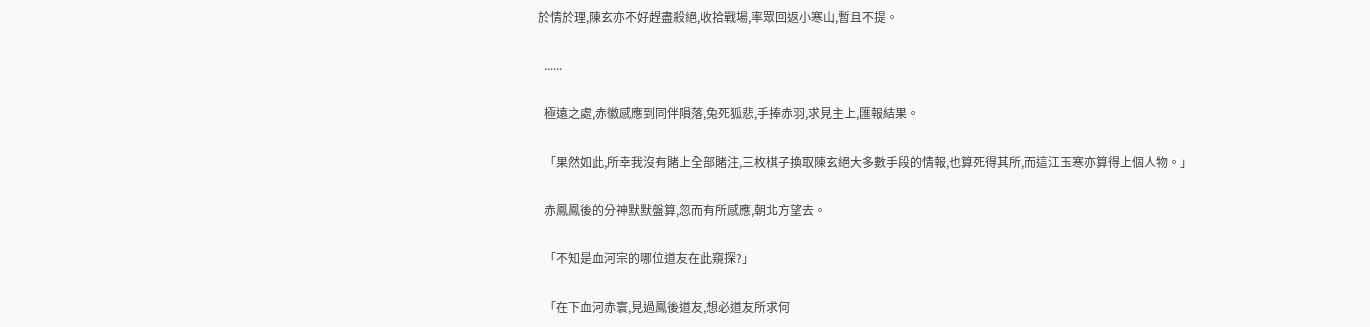於情於理,陳玄亦不好趕盡殺絕,收拾戰場,率眾回返小寒山,暫且不提。

  ......

  極遠之處,赤徽感應到同伴隕落,兔死狐悲,手捧赤羽,求見主上,匯報結果。

  「果然如此,所幸我沒有賭上全部賭注,三枚棋子換取陳玄絕大多數手段的情報,也算死得其所,而這江玉寒亦算得上個人物。」

  赤鳳鳳後的分神默默盤算,忽而有所感應,朝北方望去。

  「不知是血河宗的哪位道友在此窺探?」

  「在下血河赤寰,見過鳳後道友,想必道友所求何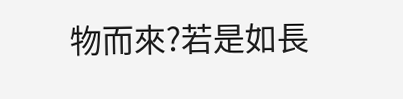物而來?若是如長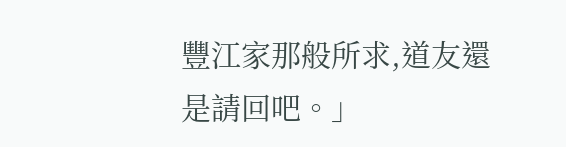豐江家那般所求,道友還是請回吧。」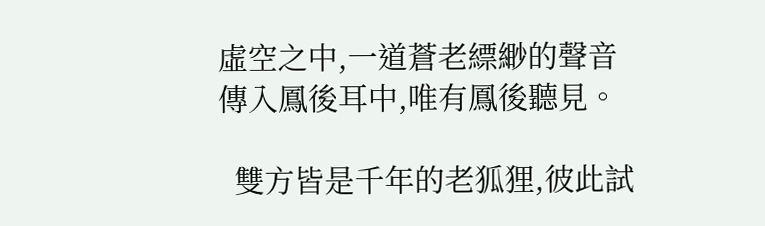虛空之中,一道蒼老縹緲的聲音傳入鳳後耳中,唯有鳳後聽見。

  雙方皆是千年的老狐狸,彼此試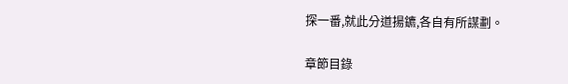探一番,就此分道揚鑣,各自有所謀劃。

章節目錄